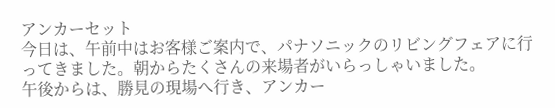アンカーセット
今日は、午前中はお客様ご案内で、パナソニックのリビングフェアに行ってきました。朝からたくさんの来場者がいらっしゃいました。
午後からは、勝見の現場へ行き、アンカー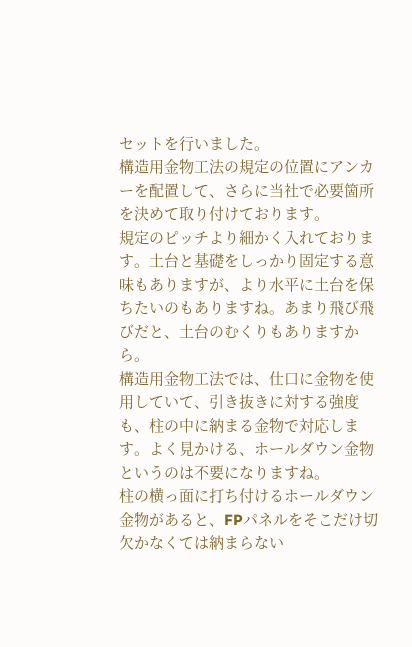セットを行いました。
構造用金物工法の規定の位置にアンカーを配置して、さらに当社で必要箇所を決めて取り付けております。
規定のピッチより細かく入れております。土台と基礎をしっかり固定する意味もありますが、より水平に土台を保ちたいのもありますね。あまり飛び飛びだと、土台のむくりもありますから。
構造用金物工法では、仕口に金物を使用していて、引き抜きに対する強度も、柱の中に納まる金物で対応します。よく見かける、ホールダウン金物というのは不要になりますね。
柱の横っ面に打ち付けるホールダウン金物があると、FPパネルをそこだけ切欠かなくては納まらない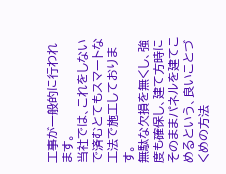工事が一般的に行われます。
当社では、これをしないで済むとてもスマートな工法で施工しております。
無駄な欠損を無くし、強度も確保し、建て方時にそのままパネルを建てこめるという、良いことづくめの方法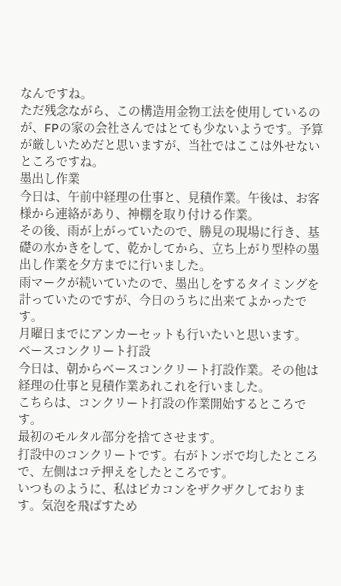なんですね。
ただ残念ながら、この構造用金物工法を使用しているのが、FPの家の会社さんではとても少ないようです。予算が厳しいためだと思いますが、当社ではここは外せないところですね。
墨出し作業
今日は、午前中経理の仕事と、見積作業。午後は、お客様から連絡があり、神棚を取り付ける作業。
その後、雨が上がっていたので、勝見の現場に行き、基礎の水かきをして、乾かしてから、立ち上がり型枠の墨出し作業を夕方までに行いました。
雨マークが続いていたので、墨出しをするタイミングを計っていたのですが、今日のうちに出来てよかったです。
月曜日までにアンカーセットも行いたいと思います。
ベースコンクリート打設
今日は、朝からベースコンクリート打設作業。その他は経理の仕事と見積作業あれこれを行いました。
こちらは、コンクリート打設の作業開始するところです。
最初のモルタル部分を捨てさせます。
打設中のコンクリートです。右がトンボで均したところで、左側はコテ押えをしたところです。
いつものように、私はピカコンをザクザクしております。気泡を飛ばすため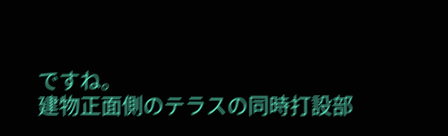ですね。
建物正面側のテラスの同時打設部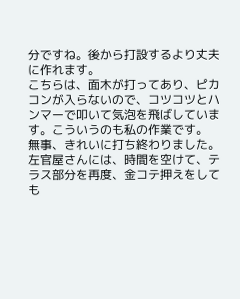分ですね。後から打設するより丈夫に作れます。
こちらは、面木が打ってあり、ピカコンが入らないので、コツコツとハンマーで叩いて気泡を飛ばしています。こういうのも私の作業です。
無事、きれいに打ち終わりました。
左官屋さんには、時間を空けて、テラス部分を再度、金コテ押えをしても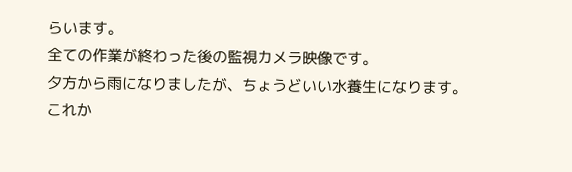らいます。
全ての作業が終わった後の監視カメラ映像です。
夕方から雨になりましたが、ちょうどいい水養生になります。
これか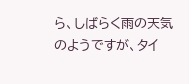ら、しばらく雨の天気のようですが、タイ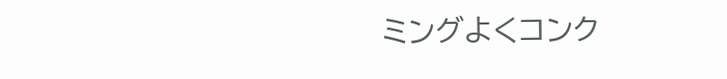ミングよくコンク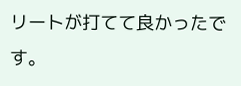リートが打てて良かったです。